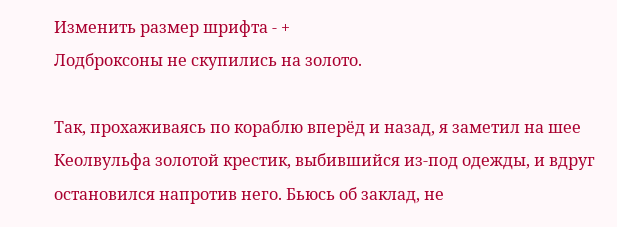Изменить размер шрифта - +
Лодброксоны не скупились на золото.

Так, прохаживаясь по кораблю вперёд и назад, я заметил на шее Кеолвульфа золотой крестик, выбившийся из-под одежды, и вдруг остановился напротив него. Бьюсь об заклад, не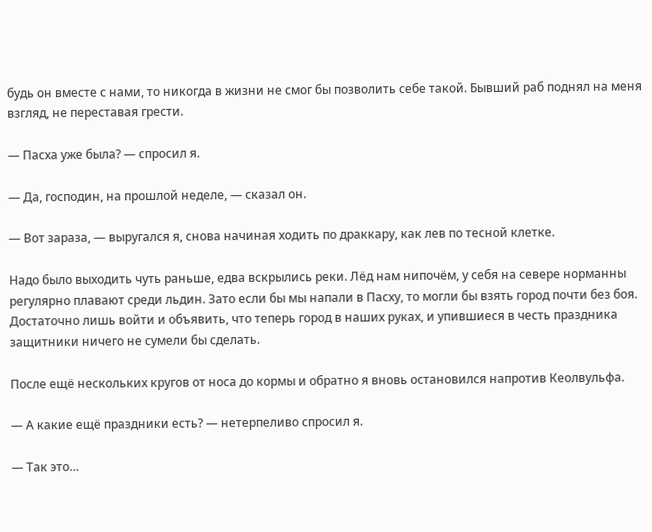будь он вместе с нами, то никогда в жизни не смог бы позволить себе такой. Бывший раб поднял на меня взгляд, не переставая грести.

— Пасха уже была? — спросил я.

— Да, господин, на прошлой неделе, — сказал он.

— Вот зараза, — выругался я, снова начиная ходить по драккару, как лев по тесной клетке.

Надо было выходить чуть раньше, едва вскрылись реки. Лёд нам нипочём, у себя на севере норманны регулярно плавают среди льдин. Зато если бы мы напали в Пасху, то могли бы взять город почти без боя. Достаточно лишь войти и объявить, что теперь город в наших руках, и упившиеся в честь праздника защитники ничего не сумели бы сделать.

После ещё нескольких кругов от носа до кормы и обратно я вновь остановился напротив Кеолвульфа.

— А какие ещё праздники есть? — нетерпеливо спросил я.

— Так это…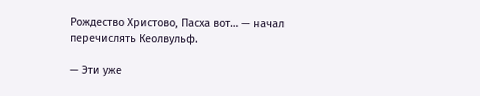Рождество Христово, Пасха вот… — начал перечислять Кеолвульф.

— Эти уже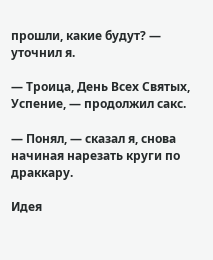прошли, какие будут? — уточнил я.

— Троица, День Всех Святых, Успение, — продолжил сакс.

— Понял, — сказал я, снова начиная нарезать круги по драккару.

Идея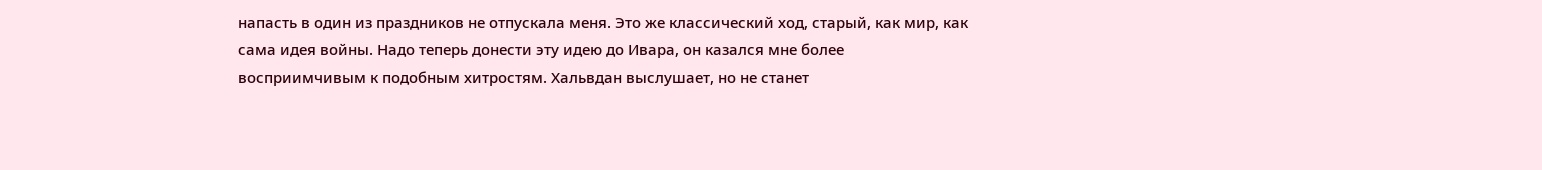напасть в один из праздников не отпускала меня. Это же классический ход, старый, как мир, как сама идея войны. Надо теперь донести эту идею до Ивара, он казался мне более восприимчивым к подобным хитростям. Хальвдан выслушает, но не станет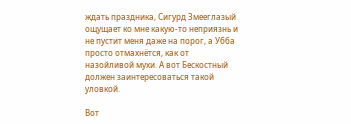ждать праздника, Сигурд Змееглазый ощущает ко мне какую-то неприязнь и не пустит меня даже на порог, а Убба просто отмахнётся, как от назойливой мухи. А вот Бескостный должен заинтересоваться такой уловкой.

Вот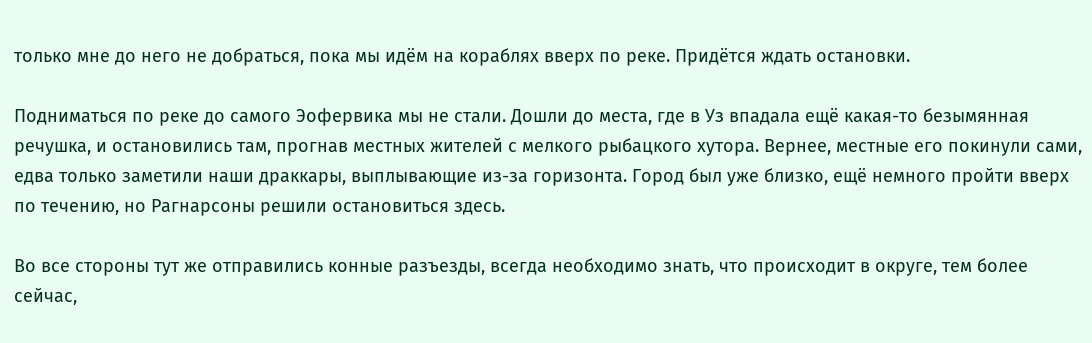только мне до него не добраться, пока мы идём на кораблях вверх по реке. Придётся ждать остановки.

Подниматься по реке до самого Эофервика мы не стали. Дошли до места, где в Уз впадала ещё какая-то безымянная речушка, и остановились там, прогнав местных жителей с мелкого рыбацкого хутора. Вернее, местные его покинули сами, едва только заметили наши драккары, выплывающие из-за горизонта. Город был уже близко, ещё немного пройти вверх по течению, но Рагнарсоны решили остановиться здесь.

Во все стороны тут же отправились конные разъезды, всегда необходимо знать, что происходит в округе, тем более сейчас,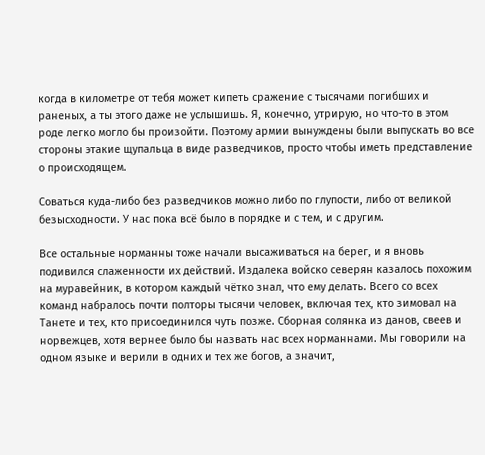когда в километре от тебя может кипеть сражение с тысячами погибших и раненых, а ты этого даже не услышишь. Я, конечно, утрирую, но что-то в этом роде легко могло бы произойти. Поэтому армии вынуждены были выпускать во все стороны этакие щупальца в виде разведчиков, просто чтобы иметь представление о происходящем.

Соваться куда-либо без разведчиков можно либо по глупости, либо от великой безысходности. У нас пока всё было в порядке и с тем, и с другим.

Все остальные норманны тоже начали высаживаться на берег, и я вновь подивился слаженности их действий. Издалека войско северян казалось похожим на муравейник, в котором каждый чётко знал, что ему делать. Всего со всех команд набралось почти полторы тысячи человек, включая тех, кто зимовал на Танете и тех, кто присоединился чуть позже. Сборная солянка из данов, свеев и норвежцев, хотя вернее было бы назвать нас всех норманнами. Мы говорили на одном языке и верили в одних и тех же богов, а значит,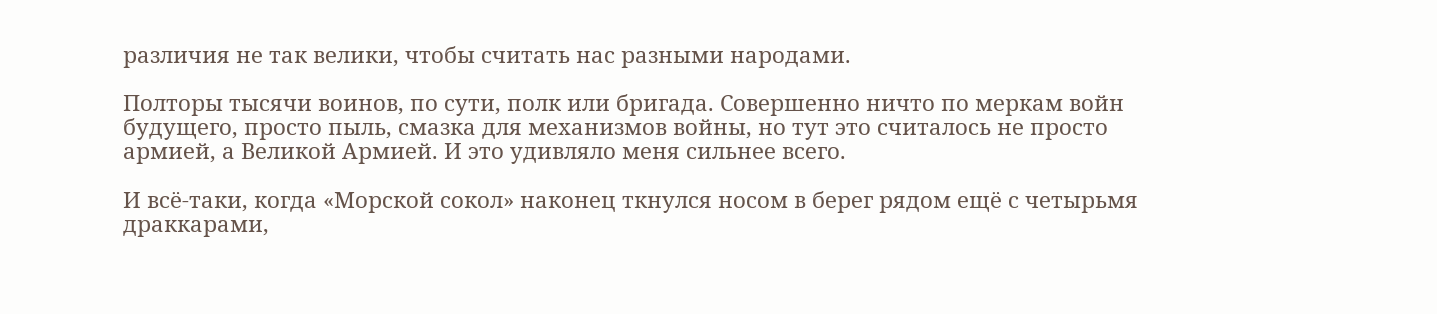различия не так велики, чтобы считать нас разными народами.

Полторы тысячи воинов, по сути, полк или бригада. Совершенно ничто по меркам войн будущего, просто пыль, смазка для механизмов войны, но тут это считалось не просто армией, а Великой Армией. И это удивляло меня сильнее всего.

И всё-таки, когда «Морской сокол» наконец ткнулся носом в берег рядом ещё с четырьмя драккарами,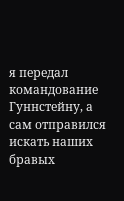я передал командование Гуннстейну, а сам отправился искать наших бравых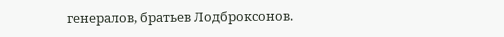генералов, братьев Лодброксонов.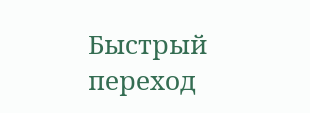Быстрый переход